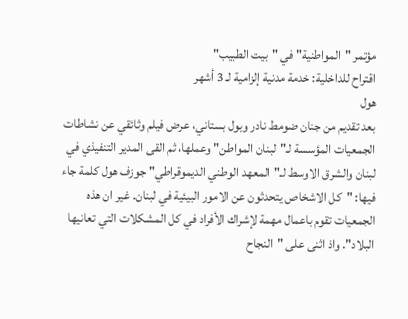مؤتمر "المواطنية" في "بيت الطبيب"
اقتراح للداخلية: خدمة مدنية إلزامية لـ 3 أشهر
هول
بعد تقديم من جنان ضومط نادر وبول بستاني، عرض فيلم وثائقي عن نشاطات الجمعيات المؤسسة لـ"لبنان المواطن" وعملها، ثم القى المدير التنفيذي في لبنان والشرق الاوسط لـ"المعهد الوطني الديموقراطي" جوزف هول كلمة جاء فيها: "كل الاشخاص يتحدثون عن الامور البيئية في لبنان. غير ان هذه الجمعيات تقوم باعمال مهمة لإشراك الأفراد في كل المشكلات التي تعانيها البلاد". واذ اثنى على "النجاح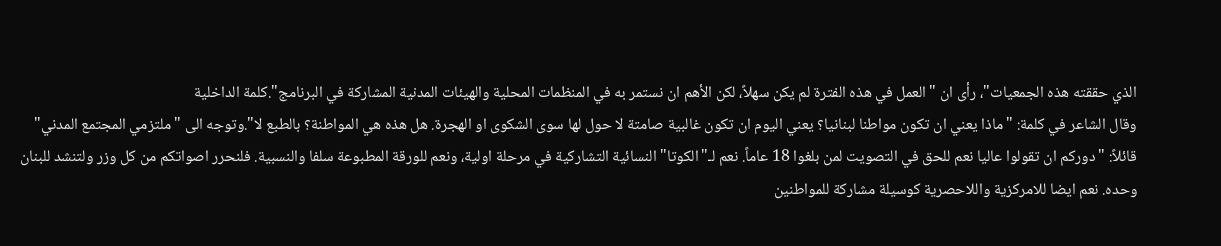الذي حققته هذه الجمعيات"، رأى ان "العمل في هذه الفترة لم يكن سهلاً، لكن الأهم ان نستمر به في المنظمات المحلية والهيئات المدنية المشاركة في البرنامج".كلمة الداخلية
وقال الشاعر في كلمة: "ماذا يعني ان تكون مواطنا لبنانيا؟ يعني اليوم ان تكون غالبية صامتة لا حول لها سوى الشكوى او الهجرة. هل هذه هي المواطنة؟ بالطبع لا".وتوجه الى "ملتزمي المجتمع المدني" قائلاً: "دوركم ان تقولوا عاليا نعم للحق في التصويت لمن بلغوا 18 عاماً. نعم لـ"الكوتا" النسائية التشاركية في مرحلة اولية، ونعم للورقة المطبوعة سلفا والنسبية. فلنحرر اصواتكم من كل وزر ولتنشد للبنان وحده. نعم ايضا للامركزية واللاحصرية كوسيلة مشاركة للمواطنين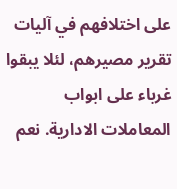على اختلافهم في آليات تقرير مصيرهم، لئلا يبقوا غرباء على ابواب المعاملات الادارية. نعم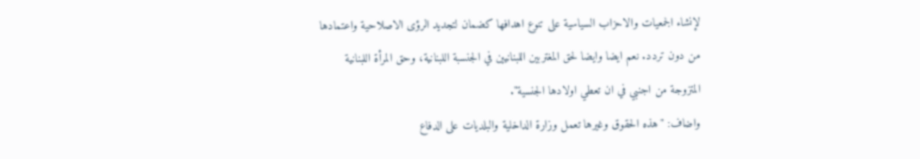لإنشاء الجمعيات والاحزاب السياسية على تنوع اهدافها كضمان لتجديد الرؤى الاصلاحية واعتمادها من دون تردد. نعم ايضا وايضا لحق المغتربين اللبنانيين في الجنسبة اللبنانية، وحق المرأة اللبنانية المتزوجة من اجنبي في ان تعطي اولادها الجنسية".
واضاف: "هذه الحقوق وغيرها تعمل وزارة الداخلية والبلديات على الدفاع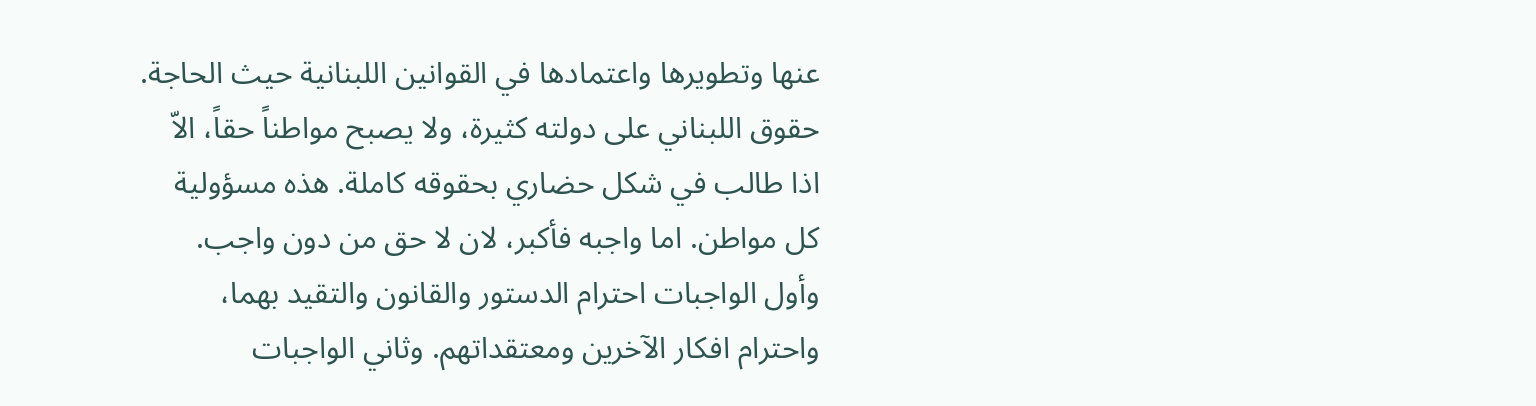عنها وتطويرها واعتمادها في القوانين اللبنانية حيث الحاجة. حقوق اللبناني على دولته كثيرة، ولا يصبح مواطناً حقاً، الاّ اذا طالب في شكل حضاري بحقوقه كاملة. هذه مسؤولية كل مواطن. اما واجبه فأكبر، لان لا حق من دون واجب. وأول الواجبات احترام الدستور والقانون والتقيد بهما، واحترام افكار الآخرين ومعتقداتهم. وثاني الواجبات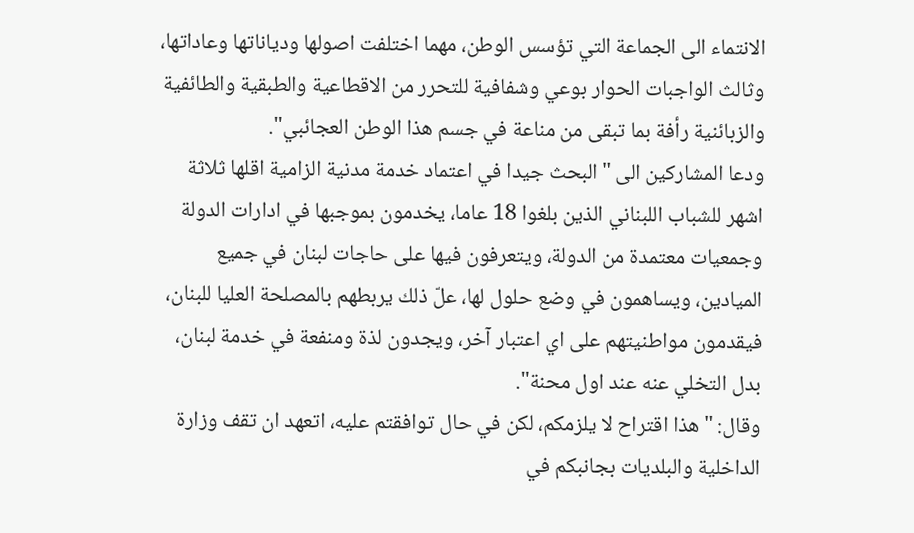الانتماء الى الجماعة التي تؤسس الوطن، مهما اختلفت اصولها ودياناتها وعاداتها، وثالث الواجبات الحوار بوعي وشفافية للتحرر من الاقطاعية والطبقية والطائفية والزبائنية رأفة بما تبقى من مناعة في جسم هذا الوطن العجائبي".
ودعا المشاركين الى "البحث جيدا في اعتماد خدمة مدنية الزامية اقلها ثلاثة اشهر للشباب اللبناني الذين بلغوا 18 عاما، يخدمون بموجبها في ادارات الدولة وجمعيات معتمدة من الدولة، ويتعرفون فيها على حاجات لبنان في جميع الميادين، ويساهمون في وضع حلول لها، علّ ذلك يربطهم بالمصلحة العليا للبنان، فيقدمون مواطنيتهم على اي اعتبار آخر، ويجدون لذة ومنفعة في خدمة لبنان، بدل التخلي عنه عند اول محنة".
وقال: "هذا اقتراح لا يلزمكم، لكن في حال توافقتم عليه، اتعهد ان تقف وزارة الداخلية والبلديات بجانبكم في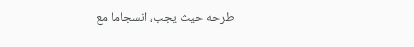طرحه حيث يجب، انسجاما مع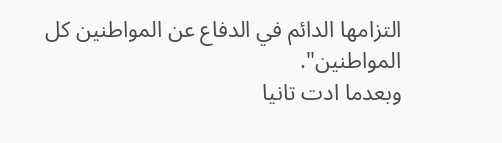التزامها الدائم في الدفاع عن المواطنين كل المواطنين".
وبعدما ادت تانيا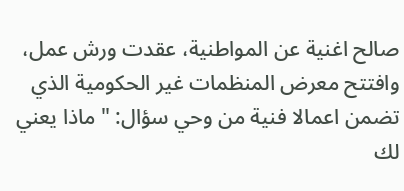صالح اغنية عن المواطنية، عقدت ورش عمل، وافتتح معرض المنظمات غير الحكومية الذي تضمن اعمالا فنية من وحي سؤال: "ماذا يعني لك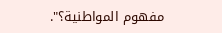مفهوم المواطنية؟".